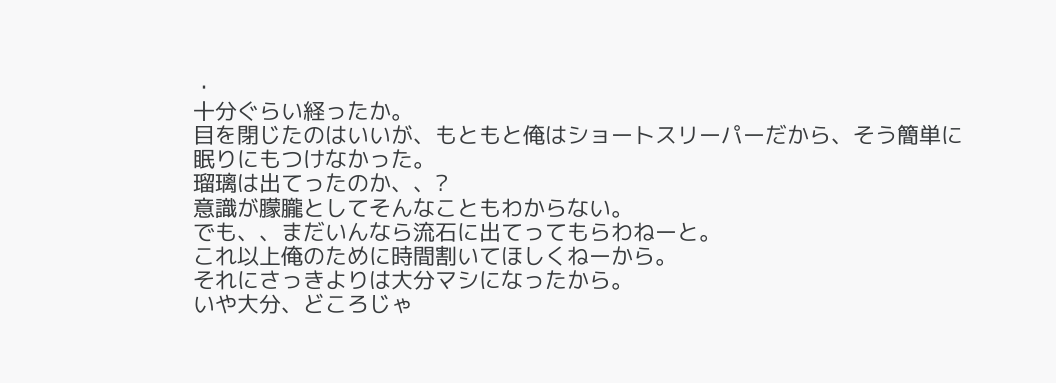・
十分ぐらい経ったか。
目を閉じたのはいいが、もともと俺はショートスリーパーだから、そう簡単に眠りにもつけなかった。
瑠璃は出てったのか、、?
意識が朦朧としてそんなこともわからない。
でも、、まだいんなら流石に出てってもらわねーと。
これ以上俺のために時間割いてほしくねーから。
それにさっきよりは大分マシになったから。
いや大分、どころじゃ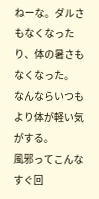ねーな。ダルさもなくなったり、体の暑さもなくなった。
なんならいつもより体が軽い気がする。
風邪ってこんなすぐ回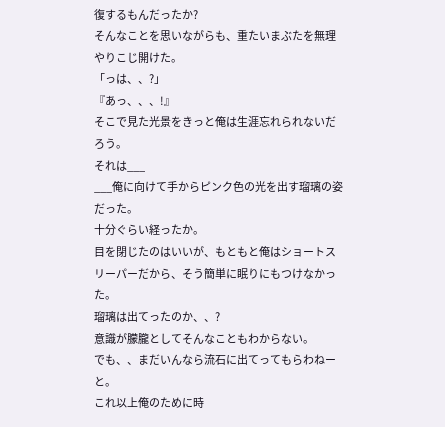復するもんだったか?
そんなことを思いながらも、重たいまぶたを無理やりこじ開けた。
「っは、、?」
『あっ、、、!』
そこで見た光景をきっと俺は生涯忘れられないだろう。
それは___
___俺に向けて手からピンク色の光を出す瑠璃の姿だった。
十分ぐらい経ったか。
目を閉じたのはいいが、もともと俺はショートスリーパーだから、そう簡単に眠りにもつけなかった。
瑠璃は出てったのか、、?
意識が朦朧としてそんなこともわからない。
でも、、まだいんなら流石に出てってもらわねーと。
これ以上俺のために時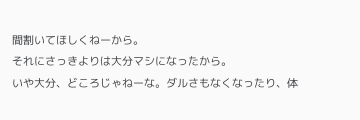間割いてほしくねーから。
それにさっきよりは大分マシになったから。
いや大分、どころじゃねーな。ダルさもなくなったり、体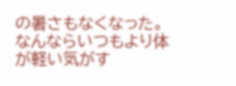の暑さもなくなった。
なんならいつもより体が軽い気がす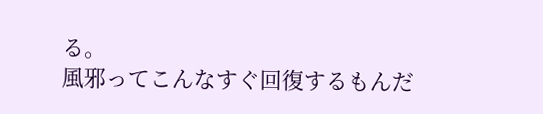る。
風邪ってこんなすぐ回復するもんだ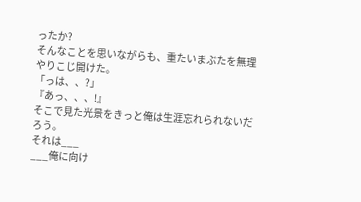ったか?
そんなことを思いながらも、重たいまぶたを無理やりこじ開けた。
「っは、、?」
『あっ、、、!』
そこで見た光景をきっと俺は生涯忘れられないだろう。
それは___
___俺に向け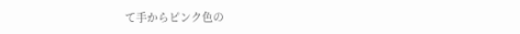て手からピンク色の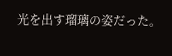光を出す瑠璃の姿だった。